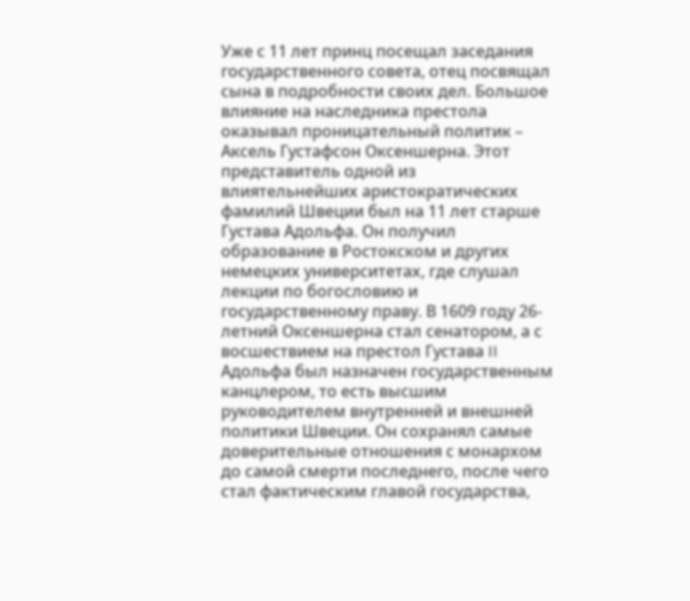Уже с 11 лет принц посещал заседания государственного совета, отец посвящал сына в подробности своих дел. Большое влияние на наследника престола оказывал проницательный политик – Аксель Густафсон Оксеншерна. Этот представитель одной из влиятельнейших аристократических фамилий Швеции был на 11 лет старше Густава Адольфа. Он получил образование в Ростокском и других немецких университетах, где слушал лекции по богословию и государственному праву. В 1609 году 26-летний Оксеншерна стал сенатором, а с восшествием на престол Густава II Адольфа был назначен государственным канцлером, то есть высшим руководителем внутренней и внешней политики Швеции. Он сохранял самые доверительные отношения с монархом до самой смерти последнего, после чего стал фактическим главой государства,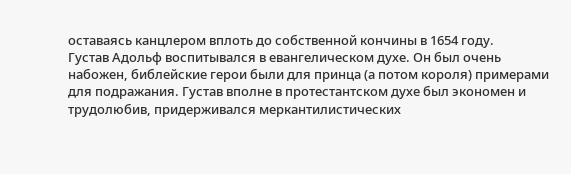оставаясь канцлером вплоть до собственной кончины в 1654 году.
Густав Адольф воспитывался в евангелическом духе. Он был очень набожен, библейские герои были для принца (а потом короля) примерами для подражания. Густав вполне в протестантском духе был экономен и трудолюбив, придерживался меркантилистических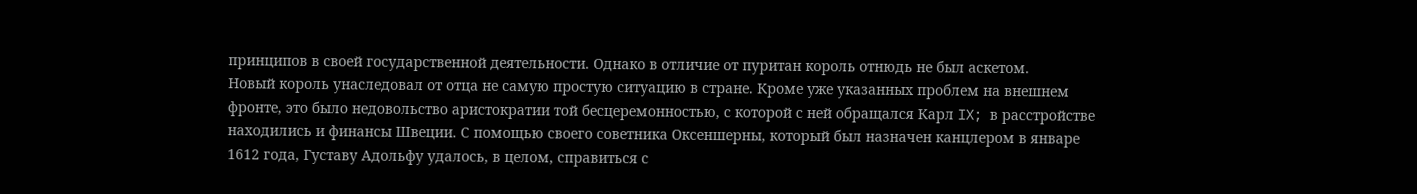принципов в своей государственной деятельности. Однако в отличие от пуритан король отнюдь не был аскетом.
Новый король унаследовал от отца не самую простую ситуацию в стране. Кроме уже указанных проблем на внешнем фронте, это было недовольство аристократии той бесцеремонностью, с которой с ней обращался Карл IX; в расстройстве находились и финансы Швеции. С помощью своего советника Оксеншерны, который был назначен канцлером в январе 1612 года, Густаву Адольфу удалось, в целом, справиться с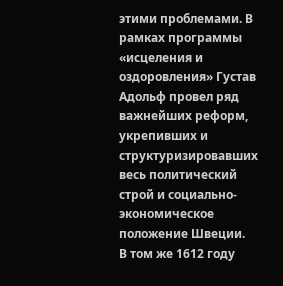этими проблемами. В рамках программы «исцеления и оздоровления» Густав Адольф провел ряд важнейших реформ, укрепивших и структуризировавших весь политический строй и социально-экономическое положение Швеции.
В том же 1612 году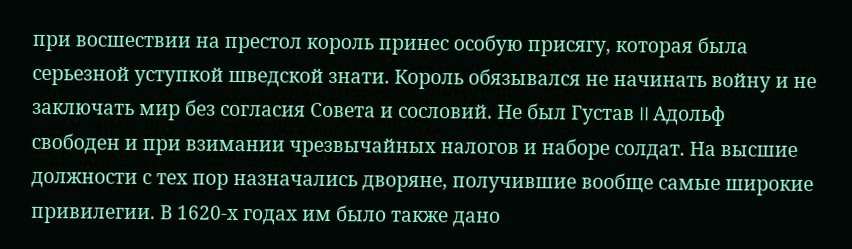при восшествии на престол король принес особую присягу, которая была серьезной уступкой шведской знати. Король обязывался не начинать войну и не заключать мир без согласия Совета и сословий. Не был Густав II Адольф свободен и при взимании чрезвычайных налогов и наборе солдат. На высшие должности с тех пор назначались дворяне, получившие вообще самые широкие привилегии. В 1620-х годах им было также дано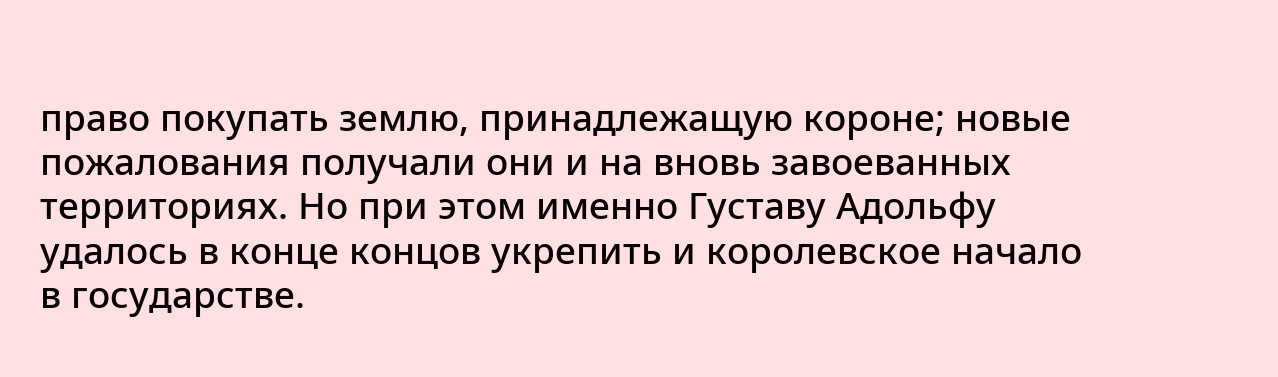право покупать землю, принадлежащую короне; новые пожалования получали они и на вновь завоеванных территориях. Но при этом именно Густаву Адольфу удалось в конце концов укрепить и королевское начало в государстве.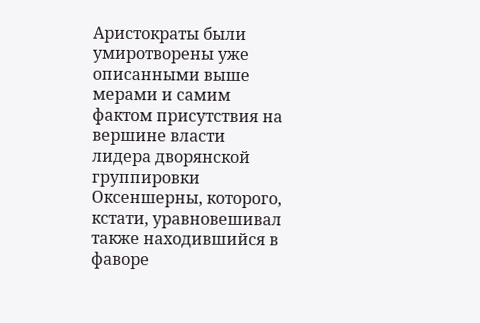Аристократы были умиротворены уже описанными выше мерами и самим фактом присутствия на вершине власти лидера дворянской группировки Оксеншерны, которого, кстати, уравновешивал также находившийся в фаворе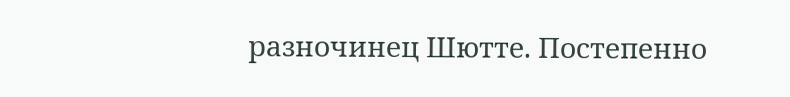разночинец Шютте. Постепенно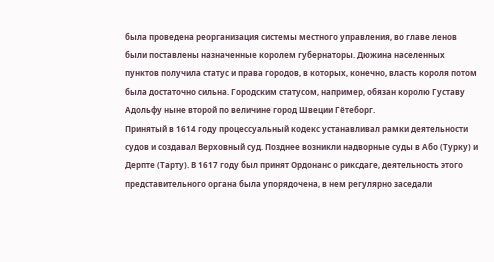была проведена реорганизация системы местного управления, во главе ленов были поставлены назначенные королем губернаторы. Дюжина населенных пунктов получила статус и права городов, в которых, конечно, власть короля потом была достаточно сильна. Городским статусом, например, обязан королю Густаву Адольфу ныне второй по величине город Швеции Гётеборг.
Принятый в 1614 году процессуальный кодекс устанавливал рамки деятельности судов и создавал Верховный суд. Позднее возникли надворные суды в Або (Турку) и Дерпте (Тарту). В 1617 году был принят Ордонанс о риксдаге, деятельность этого представительного органа была упорядочена, в нем регулярно заседали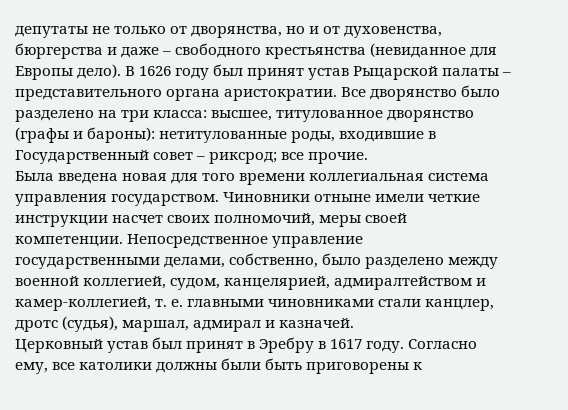депутаты не только от дворянства, но и от духовенства, бюргерства и даже – свободного крестьянства (невиданное для Европы дело). В 1626 году был принят устав Рыцарской палаты – представительного органа аристократии. Все дворянство было разделено на три класса: высшее, титулованное дворянство (графы и бароны): нетитулованные роды, входившие в Государственный совет – риксрод; все прочие.
Была введена новая для того времени коллегиальная система управления государством. Чиновники отныне имели четкие инструкции насчет своих полномочий, меры своей компетенции. Непосредственное управление государственными делами, собственно, было разделено между военной коллегией, судом, канцелярией, адмиралтейством и камер-коллегией, т. е. главными чиновниками стали канцлер, дротс (судья), маршал, адмирал и казначей.
Церковный устав был принят в Эребру в 1617 году. Согласно ему, все католики должны были быть приговорены к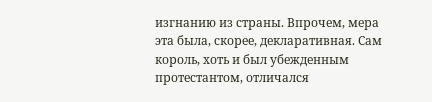изгнанию из страны. Впрочем, мера эта была, скорее, декларативная. Сам король, хоть и был убежденным протестантом, отличался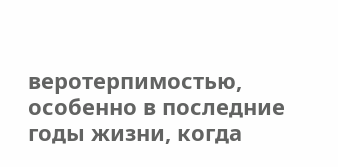веротерпимостью, особенно в последние годы жизни, когда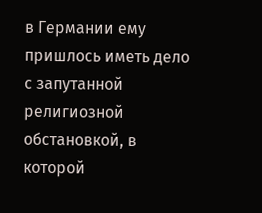в Германии ему пришлось иметь дело с запутанной религиозной обстановкой, в которой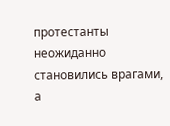протестанты неожиданно становились врагами, а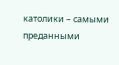католики – самыми преданными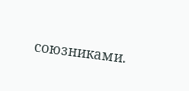союзниками.